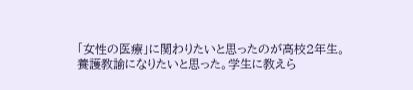「女性の医療」に関わりたいと思ったのが高校2年生。
養護教諭になりたいと思った。学生に教えら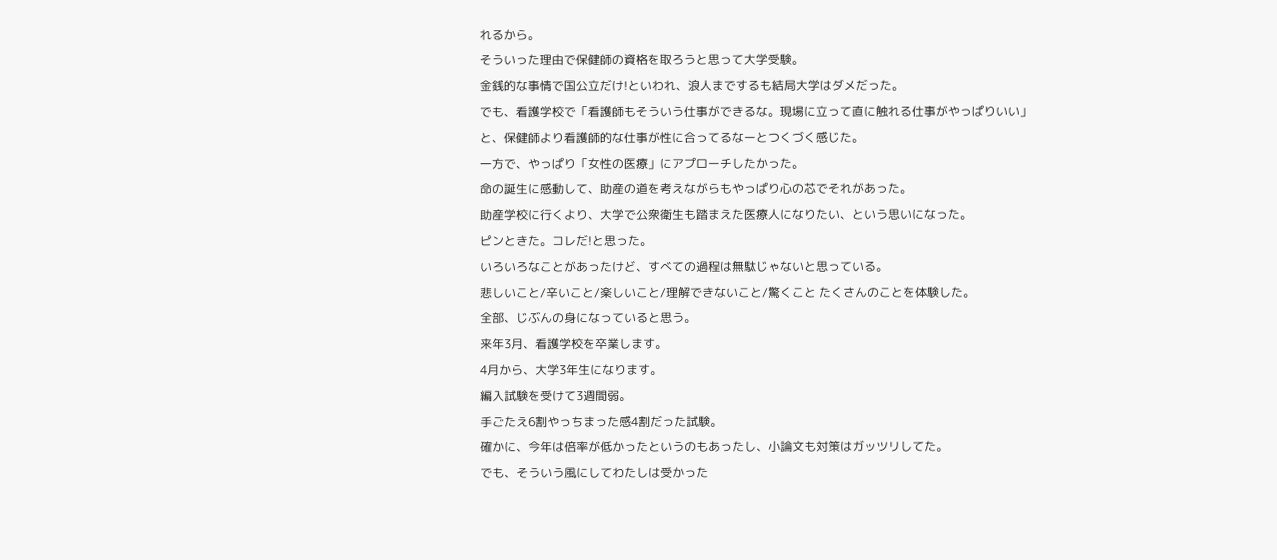れるから。
そういった理由で保健師の資格を取ろうと思って大学受験。
金銭的な事情で国公立だけ!といわれ、浪人までするも結局大学はダメだった。
でも、看護学校で「看護師もそういう仕事ができるな。現場に立って直に触れる仕事がやっぱりいい」
と、保健師より看護師的な仕事が性に合ってるなーとつくづく感じた。
一方で、やっぱり「女性の医療」にアプローチしたかった。
命の誕生に感動して、助産の道を考えながらもやっぱり心の芯でそれがあった。
助産学校に行くより、大学で公衆衛生も踏まえた医療人になりたい、という思いになった。
ピンときた。コレだ!と思った。
いろいろなことがあったけど、すべての過程は無駄じゃないと思っている。
悲しいこと/辛いこと/楽しいこと/理解できないこと/驚くこと たくさんのことを体験した。
全部、じぶんの身になっていると思う。
来年3月、看護学校を卒業します。
4月から、大学3年生になります。
編入試験を受けて3週間弱。
手ごたえ6割やっちまった感4割だった試験。
確かに、今年は倍率が低かったというのもあったし、小論文も対策はガッツリしてた。
でも、そういう風にしてわたしは受かった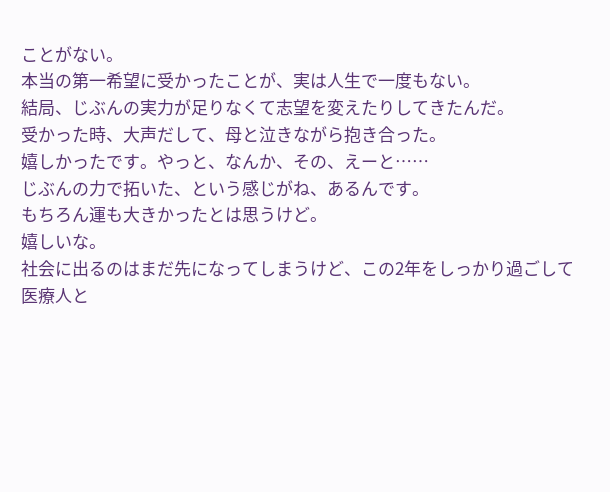ことがない。
本当の第一希望に受かったことが、実は人生で一度もない。
結局、じぶんの実力が足りなくて志望を変えたりしてきたんだ。
受かった時、大声だして、母と泣きながら抱き合った。
嬉しかったです。やっと、なんか、その、えーと……
じぶんの力で拓いた、という感じがね、あるんです。
もちろん運も大きかったとは思うけど。
嬉しいな。
社会に出るのはまだ先になってしまうけど、この2年をしっかり過ごして
医療人と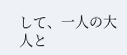して、一人の大人と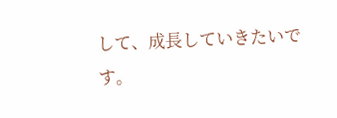して、成長していきたいです。